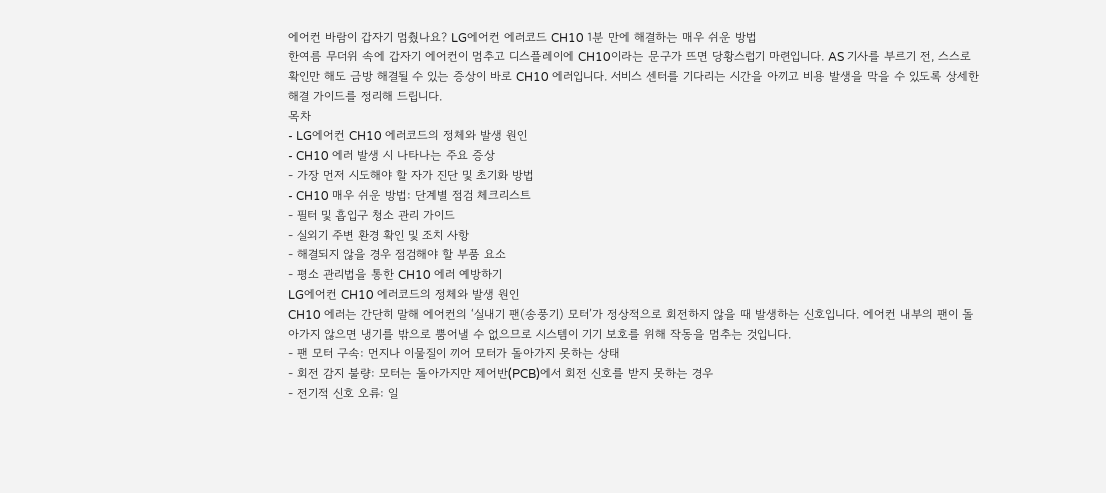에어컨 바람이 갑자기 멈췄나요? LG에어컨 에러코드 CH10 1분 만에 해결하는 매우 쉬운 방법
한여름 무더위 속에 갑자기 에어컨이 멈추고 디스플레이에 CH10이라는 문구가 뜨면 당황스럽기 마련입니다. AS 기사를 부르기 전, 스스로 확인만 해도 금방 해결될 수 있는 증상이 바로 CH10 에러입니다. 서비스 센터를 기다리는 시간을 아끼고 비용 발생을 막을 수 있도록 상세한 해결 가이드를 정리해 드립니다.
목차
- LG에어컨 CH10 에러코드의 정체와 발생 원인
- CH10 에러 발생 시 나타나는 주요 증상
- 가장 먼저 시도해야 할 자가 진단 및 초기화 방법
- CH10 매우 쉬운 방법: 단계별 점검 체크리스트
- 필터 및 흡입구 청소 관리 가이드
- 실외기 주변 환경 확인 및 조치 사항
- 해결되지 않을 경우 점검해야 할 부품 요소
- 평소 관리법을 통한 CH10 에러 예방하기
LG에어컨 CH10 에러코드의 정체와 발생 원인
CH10 에러는 간단히 말해 에어컨의 ‘실내기 팬(송풍기) 모터’가 정상적으로 회전하지 않을 때 발생하는 신호입니다. 에어컨 내부의 팬이 돌아가지 않으면 냉기를 밖으로 뿜어낼 수 없으므로 시스템이 기기 보호를 위해 작동을 멈추는 것입니다.
- 팬 모터 구속: 먼지나 이물질이 끼어 모터가 돌아가지 못하는 상태
- 회전 감지 불량: 모터는 돌아가지만 제어반(PCB)에서 회전 신호를 받지 못하는 경우
- 전기적 신호 오류: 일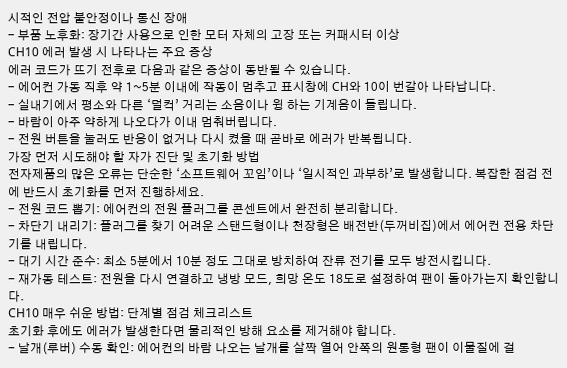시적인 전압 불안정이나 통신 장애
- 부품 노후화: 장기간 사용으로 인한 모터 자체의 고장 또는 커패시터 이상
CH10 에러 발생 시 나타나는 주요 증상
에러 코드가 뜨기 전후로 다음과 같은 증상이 동반될 수 있습니다.
- 에어컨 가동 직후 약 1~5분 이내에 작동이 멈추고 표시창에 CH와 10이 번갈아 나타납니다.
- 실내기에서 평소와 다른 ‘덜컥’ 거리는 소음이나 윙 하는 기계음이 들립니다.
- 바람이 아주 약하게 나오다가 이내 멈춰버립니다.
- 전원 버튼을 눌러도 반응이 없거나 다시 켰을 때 곧바로 에러가 반복됩니다.
가장 먼저 시도해야 할 자가 진단 및 초기화 방법
전자제품의 많은 오류는 단순한 ‘소프트웨어 꼬임’이나 ‘일시적인 과부하’로 발생합니다. 복잡한 점검 전에 반드시 초기화를 먼저 진행하세요.
- 전원 코드 뽑기: 에어컨의 전원 플러그를 콘센트에서 완전히 분리합니다.
- 차단기 내리기: 플러그를 찾기 어려운 스탠드형이나 천장형은 배전반(두꺼비집)에서 에어컨 전용 차단기를 내립니다.
- 대기 시간 준수: 최소 5분에서 10분 정도 그대로 방치하여 잔류 전기를 모두 방전시킵니다.
- 재가동 테스트: 전원을 다시 연결하고 냉방 모드, 희망 온도 18도로 설정하여 팬이 돌아가는지 확인합니다.
CH10 매우 쉬운 방법: 단계별 점검 체크리스트
초기화 후에도 에러가 발생한다면 물리적인 방해 요소를 제거해야 합니다.
- 날개(루버) 수동 확인: 에어컨의 바람 나오는 날개를 살짝 열어 안쪽의 원통형 팬이 이물질에 걸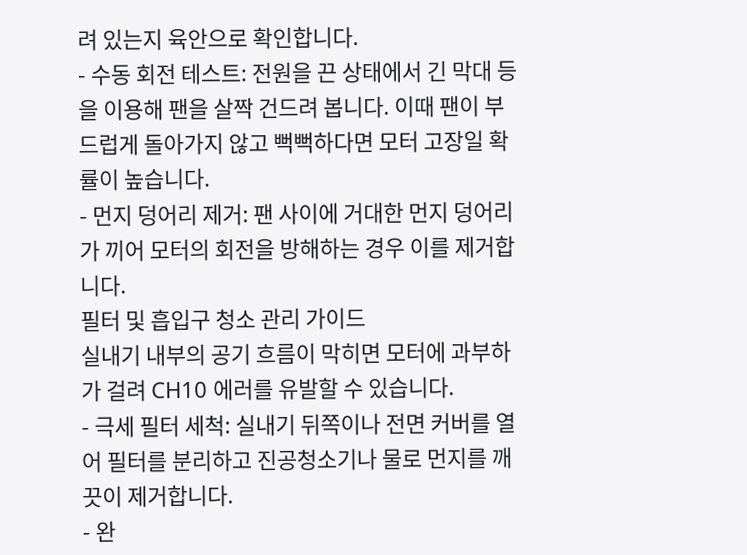려 있는지 육안으로 확인합니다.
- 수동 회전 테스트: 전원을 끈 상태에서 긴 막대 등을 이용해 팬을 살짝 건드려 봅니다. 이때 팬이 부드럽게 돌아가지 않고 뻑뻑하다면 모터 고장일 확률이 높습니다.
- 먼지 덩어리 제거: 팬 사이에 거대한 먼지 덩어리가 끼어 모터의 회전을 방해하는 경우 이를 제거합니다.
필터 및 흡입구 청소 관리 가이드
실내기 내부의 공기 흐름이 막히면 모터에 과부하가 걸려 CH10 에러를 유발할 수 있습니다.
- 극세 필터 세척: 실내기 뒤쪽이나 전면 커버를 열어 필터를 분리하고 진공청소기나 물로 먼지를 깨끗이 제거합니다.
- 완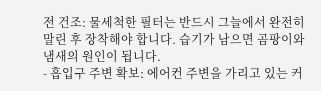전 건조: 물세척한 필터는 반드시 그늘에서 완전히 말린 후 장착해야 합니다. 습기가 남으면 곰팡이와 냄새의 원인이 됩니다.
- 흡입구 주변 확보: 에어컨 주변을 가리고 있는 커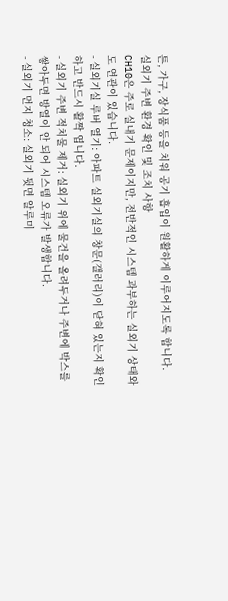튼, 가구, 장식품 등을 치워 공기 흡입이 원활하게 이루어지도록 합니다.
실외기 주변 환경 확인 및 조치 사항
CH10은 주로 실내기 문제이지만, 전반적인 시스템 과부하는 실외기 상태와도 연관이 있습니다.
- 실외기실 루버 열기: 아파트 실외기실의 창문(갤러리)이 닫혀 있는지 확인하고 반드시 활짝 엽니다.
- 실외기 주변 적치물 제거: 실외기 위에 물건을 올려두거나 주변에 박스를 쌓아두면 방열이 안 되어 시스템 오류가 발생합니다.
- 실외기 먼지 청소: 실외기 뒷면 알루미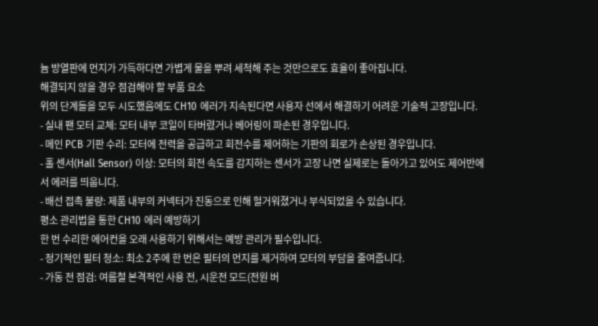늄 방열판에 먼지가 가득하다면 가볍게 물을 뿌려 세척해 주는 것만으로도 효율이 좋아집니다.
해결되지 않을 경우 점검해야 할 부품 요소
위의 단계들을 모두 시도했음에도 CH10 에러가 지속된다면 사용자 선에서 해결하기 어려운 기술적 고장입니다.
- 실내 팬 모터 교체: 모터 내부 코일이 타버렸거나 베어링이 파손된 경우입니다.
- 메인 PCB 기판 수리: 모터에 전력을 공급하고 회전수를 제어하는 기판의 회로가 손상된 경우입니다.
- 홀 센서(Hall Sensor) 이상: 모터의 회전 속도를 감지하는 센서가 고장 나면 실제로는 돌아가고 있어도 제어반에서 에러를 띄웁니다.
- 배선 접촉 불량: 제품 내부의 커넥터가 진동으로 인해 헐거워졌거나 부식되었을 수 있습니다.
평소 관리법을 통한 CH10 에러 예방하기
한 번 수리한 에어컨을 오래 사용하기 위해서는 예방 관리가 필수입니다.
- 정기적인 필터 청소: 최소 2주에 한 번은 필터의 먼지를 제거하여 모터의 부담을 줄여줍니다.
- 가동 전 점검: 여름철 본격적인 사용 전, 시운전 모드(전원 버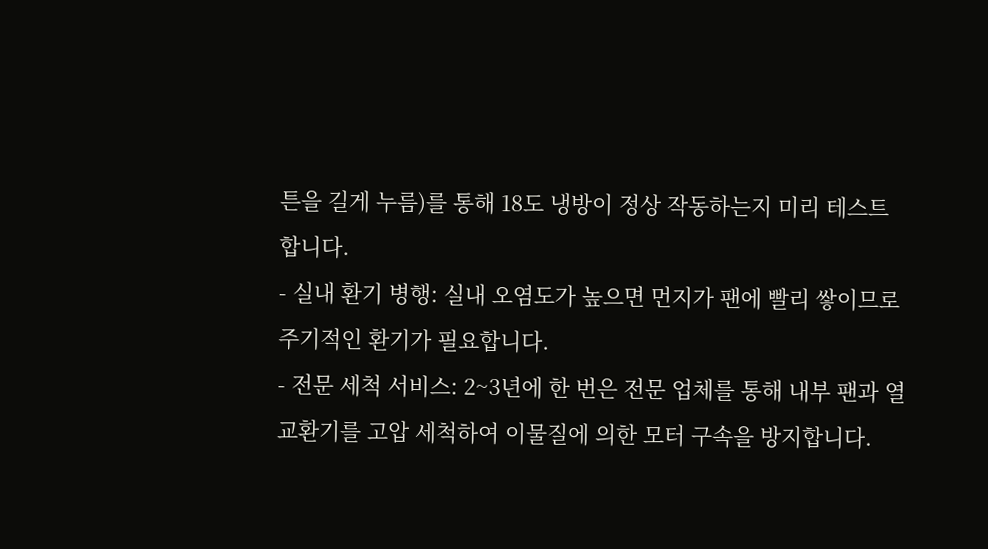튼을 길게 누름)를 통해 18도 냉방이 정상 작동하는지 미리 테스트합니다.
- 실내 환기 병행: 실내 오염도가 높으면 먼지가 팬에 빨리 쌓이므로 주기적인 환기가 필요합니다.
- 전문 세척 서비스: 2~3년에 한 번은 전문 업체를 통해 내부 팬과 열교환기를 고압 세척하여 이물질에 의한 모터 구속을 방지합니다.